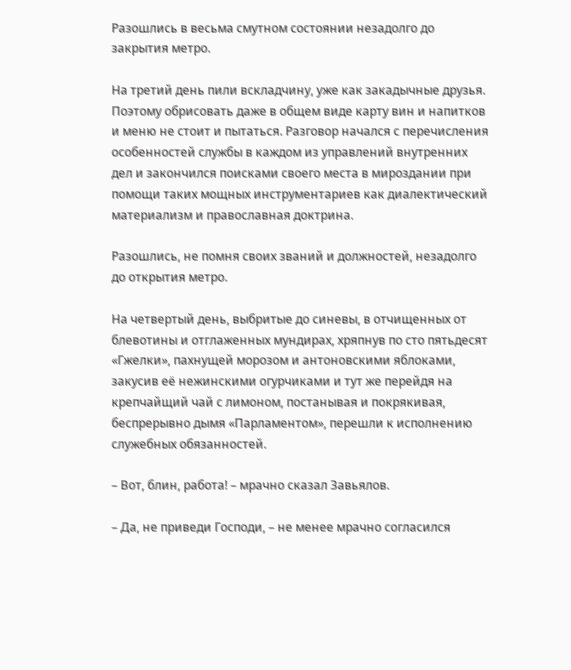Разошлись в весьма смутном состоянии незадолго до закрытия метро.

На третий день пили вскладчину, уже как закадычные друзья. Поэтому обрисовать даже в общем виде карту вин и напитков и меню не стоит и пытаться. Разговор начался с перечисления особенностей службы в каждом из управлений внутренних дел и закончился поисками своего места в мироздании при помощи таких мощных инструментариев как диалектический материализм и православная доктрина.

Разошлись, не помня своих званий и должностей, незадолго до открытия метро.

На четвертый день, выбритые до синевы, в отчищенных от блевотины и отглаженных мундирах, хряпнув по сто пятьдесят «Гжелки», пахнущей морозом и антоновскими яблоками, закусив её нежинскими огурчиками и тут же перейдя на крепчайщий чай с лимоном, постанывая и покрякивая, беспрерывно дымя «Парламентом», перешли к исполнению служебных обязанностей.

– Вот, блин, работа! – мрачно сказал Завьялов.

– Да, не приведи Господи, – не менее мрачно согласился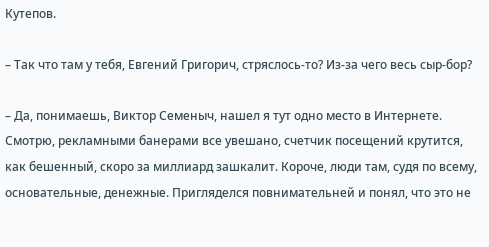Кутепов.

– Так что там у тебя, Евгений Григорич, стряслось-то? Из-за чего весь сыр-бор?

– Да, понимаешь, Виктор Семеныч, нашел я тут одно место в Интернете. Смотрю, рекламными банерами все увешано, счетчик посещений крутится, как бешенный, скоро за миллиард зашкалит. Короче, люди там, судя по всему, основательные, денежные. Пригляделся повнимательней и понял, что это не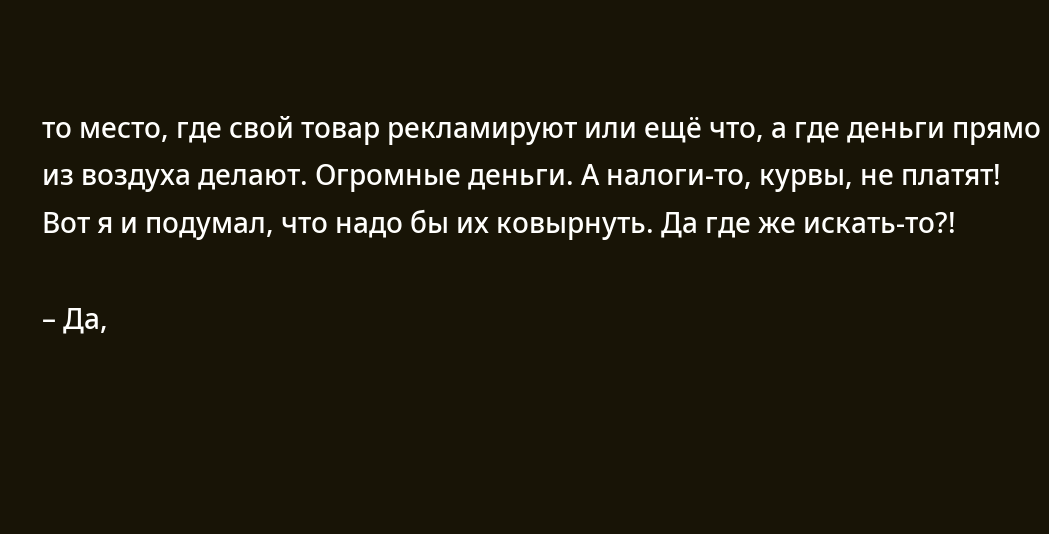то место, где свой товар рекламируют или ещё что, а где деньги прямо из воздуха делают. Огромные деньги. А налоги-то, курвы, не платят! Вот я и подумал, что надо бы их ковырнуть. Да где же искать-то?!

– Да,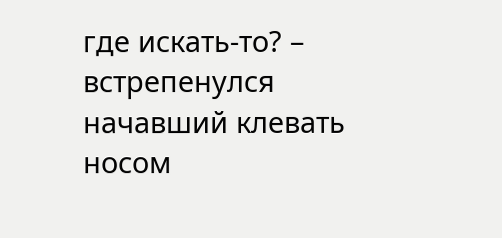где искать-то? – встрепенулся начавший клевать носом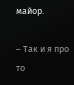майор.

– Так и я про то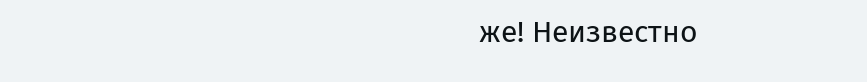же! Неизвестно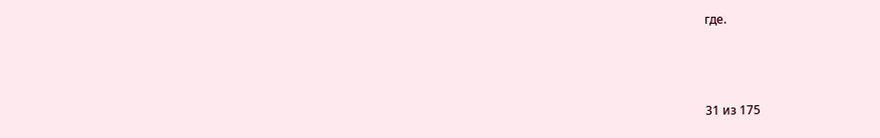где.



31 из 175